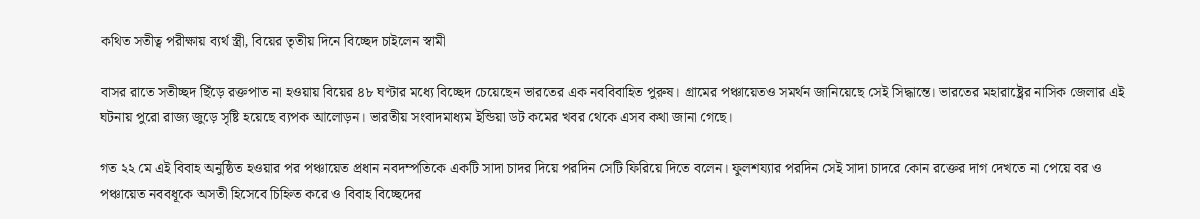কথিত সতীত্ব পরীক্ষায় ব্যর্থ স্ত্রী, বিয়ের তৃতীয় দিনে বিচ্ছেদ চাইলেন স্বামী

বাসর রাতে সতীচ্ছদ ছিঁড়ে রক্তপাত না হওয়ায় বিয়ের ৪৮ ঘণ্টার মধ্যে বিচ্ছেদ চেয়েছেন ভারতের এক নববিবাহিত পুরুষ। গ্রামের পঞ্চায়েতও সমর্থন জানিয়েছে সেই সিদ্ধান্তে। ভারতের মহারাষ্ট্রের নাসিক জেলার এই ঘটনায় পুরো রাজ্য জুড়ে সৃষ্টি হয়েছে ব্যপক আলোড়ন। ভারতীয় সংবাদমাধ্যম ইন্ডিয়া ডট কমের খবর থেকে এসব কথা জানা গেছে।

গত ২২ মে এই বিবাহ অনুষ্ঠিত হওয়ার পর পঞ্চায়েত প্রধান নবদম্পতিকে একটি সাদা চাদর দিয়ে পরদিন সেটি ফিরিয়ে দিতে বলেন। ফুলশয্যার পরদিন সেই সাদা চাদরে কোন রক্তের দাগ দেখতে না পেয়ে বর ও পঞ্চায়েত নববধূকে অসতী হিসেবে চিহ্নিত করে ও বিবাহ বিচ্ছেদের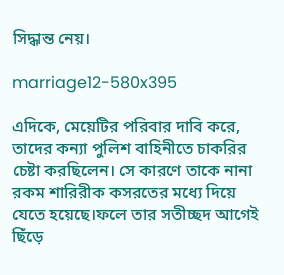সিদ্ধান্ত নেয়।

marriage12-580x395

এদিকে, মেয়েটির পরিবার দাবি করে, তাদের কন্যা পুলিশ বাহিনীতে চাকরির চেষ্টা করছিলেন। সে কারণে তাকে নানা রকম শারিরীক কসরতের মধ্যে দিয়ে যেতে হয়েছে।ফলে তার সতীচ্ছদ আগেই ছিঁড়ে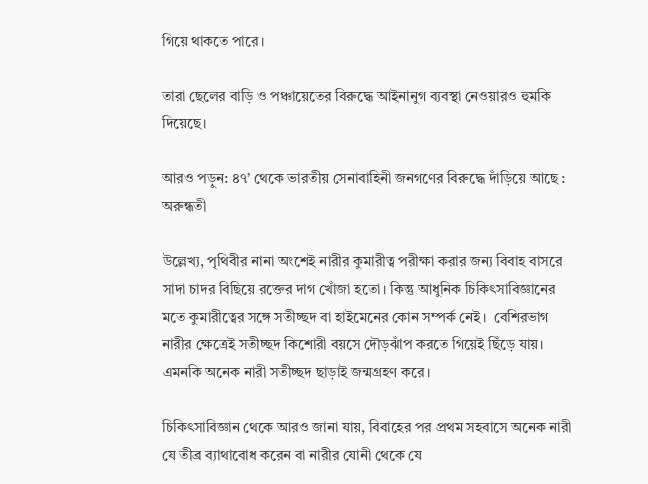গিয়ে থাকতে পারে।

তারা ছেলের বাড়ি ও পঞ্চায়েতের বিরুদ্ধে আইনানুগ ব্যবস্থা নেওয়ারও হুমকি দিয়েছে।

আরও পড়ুন: ৪৭’ থেকে ভারতীয় সেনাবাহিনী জনগণের বিরুদ্ধে দাঁড়িয়ে আছে : অরুন্ধতী

উল্লেখ্য, পৃথিবীর নানা অংশেই নারীর কুমারীত্ব পরীক্ষা করার জন্য বিবাহ বাসরে সাদা চাদর বিছিয়ে রক্তের দাগ খোঁজা হতো। কিন্তু আধুনিক চিকিৎসাবিজ্ঞানের মতে কুমারীত্বের সঙ্গে সতীচ্ছদ বা হাইমেনের কোন সম্পর্ক নেই।  বেশিরভাগ নারীর ক্ষেত্রেই সতীচ্ছদ কিশোরী বয়সে দৌড়ঝাঁপ করতে গিয়েই ছিঁড়ে যায়। এমনকি অনেক নারী সতীচ্ছদ ছাড়াই জন্মগ্রহণ করে।

চিকিৎসাবিজ্ঞান থেকে আরও জানা যায়, বিবাহের পর প্রথম সহবাসে অনেক নারী যে তীব্র ব্যাথাবোধ করেন বা নারীর যোনী থেকে যে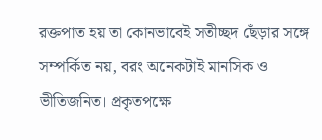রক্তপাত হয় তা কোনভাবেই সতীচ্ছদ ছেঁড়ার সঙ্গে সম্পর্কিত নয়, বরং অনেকটাই মানসিক ও ভীতিজনিত। প্রকৃতপক্ষে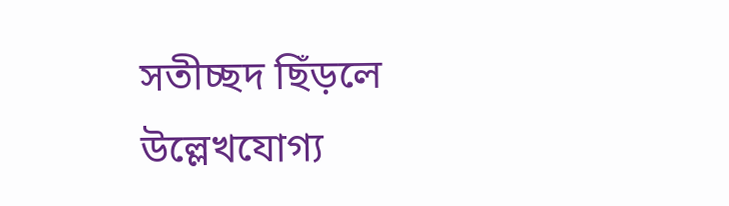সতীচ্ছদ ছিঁড়লে উল্লেখযোগ্য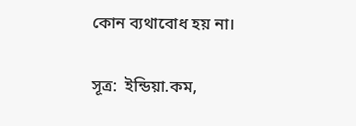কোন ব্যথাবোধ হয় না।

সূত্র:  ইন্ডিয়া.কম,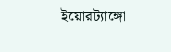ইয়োরট্যাঙ্গো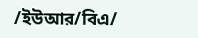/ইউআর/বিএ/